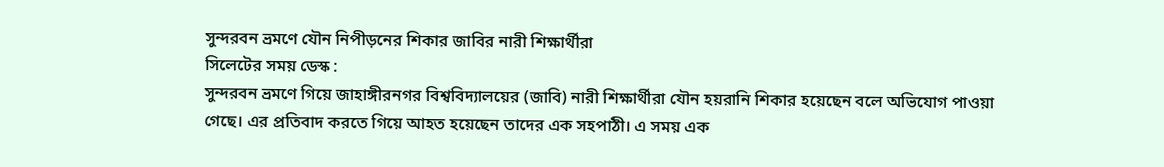সুন্দরবন ভ্রমণে যৌন নিপীড়নের শিকার জাবির নারী শিক্ষার্থীরা
সিলেটের সময় ডেস্ক :
সুন্দরবন ভ্রমণে গিয়ে জাহাঙ্গীরনগর বিশ্ববিদ্যালয়ের (জাবি) নারী শিক্ষার্থীরা যৌন হয়রানি শিকার হয়েছেন বলে অভিযোগ পাওয়া গেছে। এর প্রতিবাদ করতে গিয়ে আহত হয়েছেন তাদের এক সহপাঠী। এ সময় এক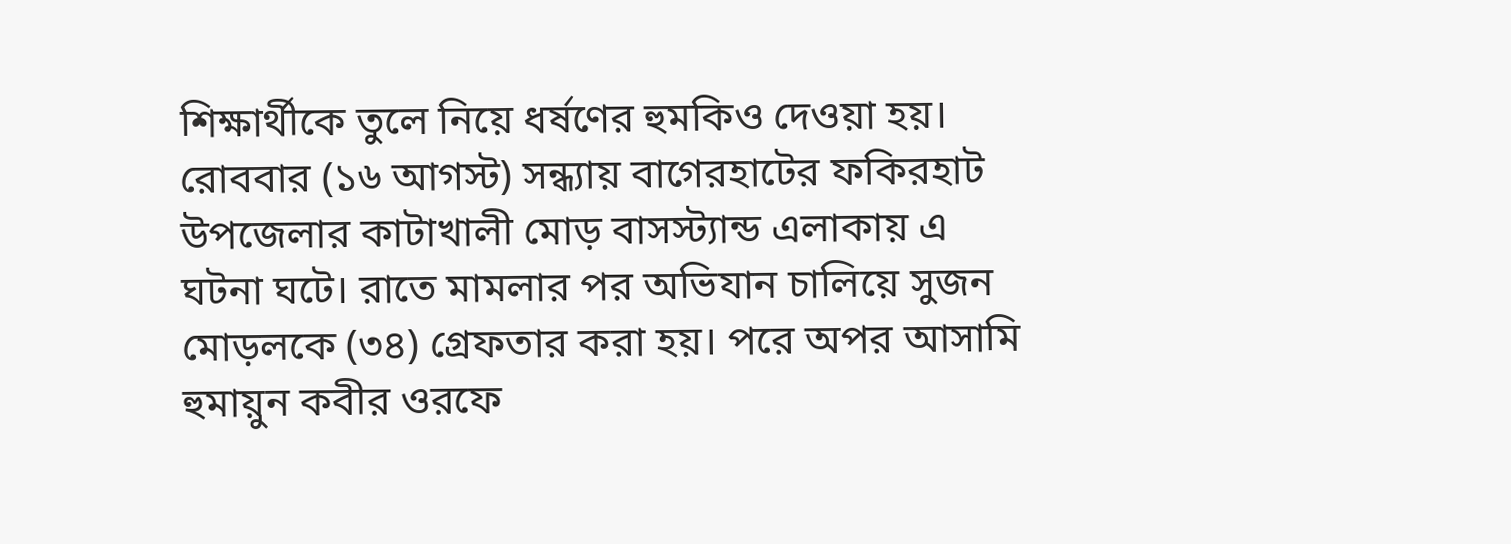শিক্ষার্থীকে তুলে নিয়ে ধর্ষণের হুমকিও দেওয়া হয়।
রোববার (১৬ আগস্ট) সন্ধ্যায় বাগেরহাটের ফকিরহাট উপজেলার কাটাখালী মোড় বাসস্ট্যান্ড এলাকায় এ ঘটনা ঘটে। রাতে মামলার পর অভিযান চালিয়ে সুজন মোড়লকে (৩৪) গ্রেফতার করা হয়। পরে অপর আসামি হুমায়ুন কবীর ওরফে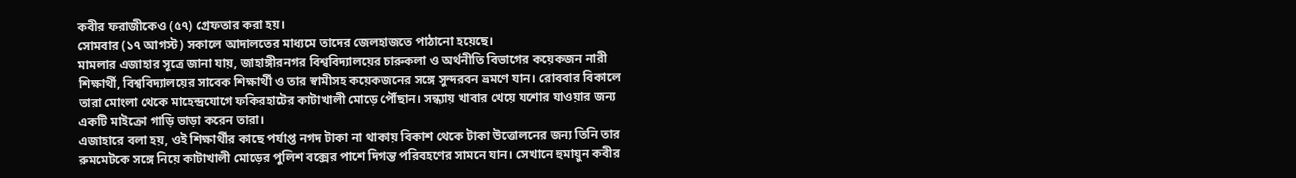কবীর ফরাজীকেও (৫৭) গ্রেফতার করা হয়।
সোমবার (১৭ আগস্ট) সকালে আদালতের মাধ্যমে তাদের জেলহাজতে পাঠানো হয়েছে।
মামলার এজাহার সূত্রে জানা যায়, জাহাঙ্গীরনগর বিশ্ববিদ্যালয়ের চারুকলা ও অর্থনীতি বিভাগের কয়েকজন নারী শিক্ষার্থী, বিশ্ববিদ্যালয়ের সাবেক শিক্ষার্থী ও তার স্বামীসহ কয়েকজনের সঙ্গে সুন্দরবন ভ্রমণে যান। রোববার বিকালে তারা মোংলা থেকে মাহেন্দ্রযোগে ফকিরহাটের কাটাখালী মোড়ে পৌঁছান। সন্ধ্যায় খাবার খেয়ে যশোর যাওয়ার জন্য একটি মাইক্রো গাড়ি ভাড়া করেন তারা।
এজাহারে বলা হয়, ওই শিক্ষার্থীর কাছে পর্যাপ্ত নগদ টাকা না থাকায় বিকাশ থেকে টাকা উত্তোলনের জন্য তিনি তার রুমমেটকে সঙ্গে নিয়ে কাটাখালী মোড়ের পুলিশ বক্সের পাশে দিগন্ত পরিবহণের সামনে যান। সেখানে হুমায়ুন কবীর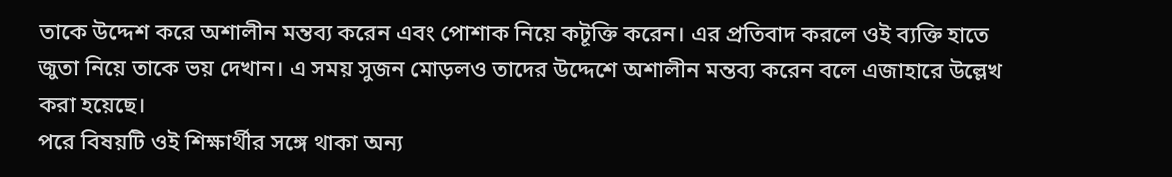তাকে উদ্দেশ করে অশালীন মন্তব্য করেন এবং পোশাক নিয়ে কটূক্তি করেন। এর প্রতিবাদ করলে ওই ব্যক্তি হাতে জুতা নিয়ে তাকে ভয় দেখান। এ সময় সুজন মোড়লও তাদের উদ্দেশে অশালীন মন্তব্য করেন বলে এজাহারে উল্লেখ করা হয়েছে।
পরে বিষয়টি ওই শিক্ষার্থীর সঙ্গে থাকা অন্য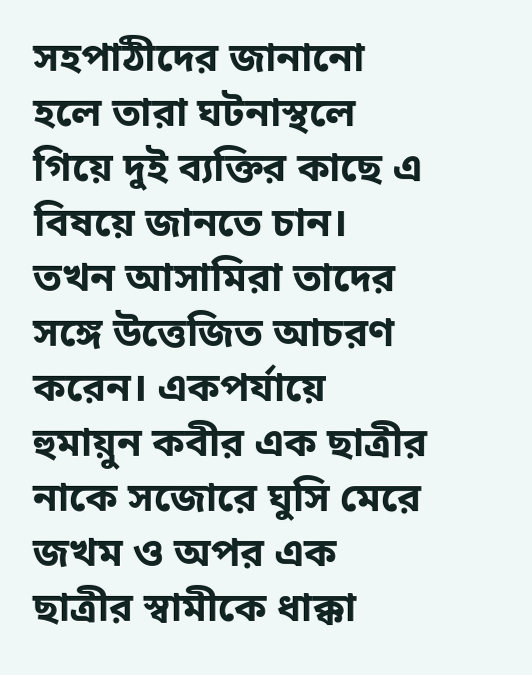সহপাঠীদের জানানো হলে তারা ঘটনাস্থলে গিয়ে দুই ব্যক্তির কাছে এ বিষয়ে জানতে চান। তখন আসামিরা তাদের সঙ্গে উত্তেজিত আচরণ করেন। একপর্যায়ে হুমায়ুন কবীর এক ছাত্রীর নাকে সজোরে ঘুসি মেরে জখম ও অপর এক ছাত্রীর স্বামীকে ধাক্কা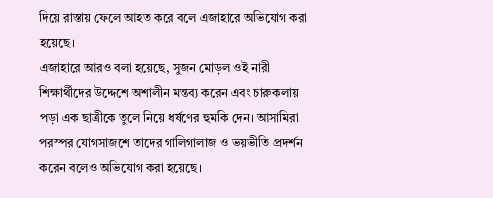দিয়ে রাস্তায় ফেলে আহত করে বলে এজাহারে অভিযোগ করা হয়েছে।
এজাহারে আরও বলা হয়েছে, সুজন মোড়ল ওই নারী শিক্ষার্থীদের উদ্দেশে অশালীন মন্তব্য করেন এবং চারুকলায় পড়া এক ছাত্রীকে তুলে নিয়ে ধর্ষণের হুমকি দেন। আসামিরা পরস্পর যোগসাজশে তাদের গালিগালাজ ও ভয়ভীতি প্রদর্শন করেন বলেও অভিযোগ করা হয়েছে।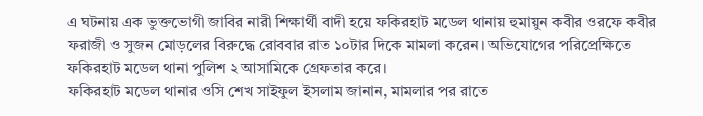এ ঘটনায় এক ভুক্তভোগী জাবির নারী শিক্ষার্থী বাদী হয়ে ফকিরহাট মডেল থানায় হুমায়ুন কবীর ওরফে কবীর ফরাজী ও সুজন মোড়লের বিরুদ্ধে রোববার রাত ১০টার দিকে মামলা করেন। অভিযোগের পরিপ্রেক্ষিতে ফকিরহাট মডেল থানা পুলিশ ২ আসামিকে গ্রেফতার করে।
ফকিরহাট মডেল থানার ওসি শেখ সাইফুল ইসলাম জানান, মামলার পর রাতে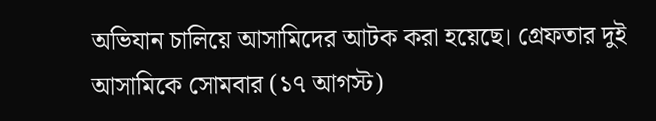অভিযান চালিয়ে আসামিদের আটক করা হয়েছে। গ্রেফতার দুই আসামিকে সোমবার (১৭ আগস্ট)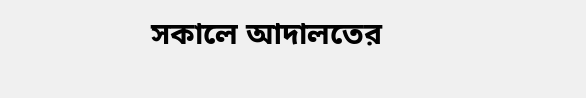সকালে আদালতের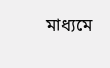মাধ্যমে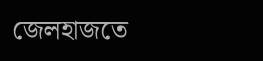জেলহাজতে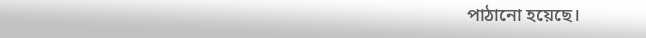পাঠানো হয়েছে।